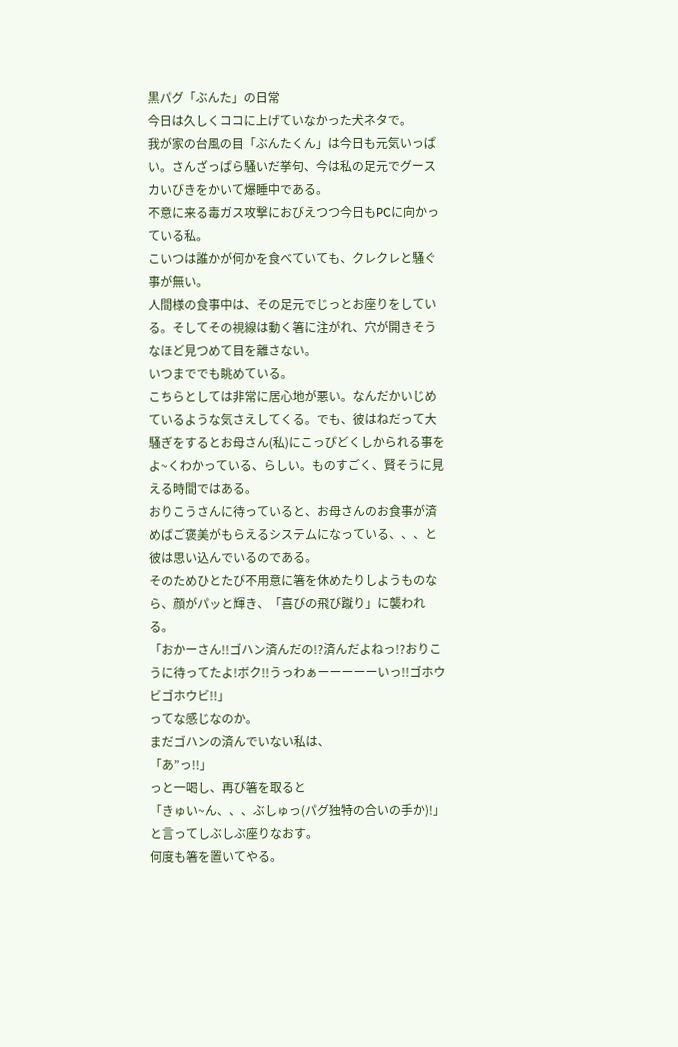黒パグ「ぶんた」の日常
今日は久しくココに上げていなかった犬ネタで。
我が家の台風の目「ぶんたくん」は今日も元気いっぱい。さんざっぱら騒いだ挙句、今は私の足元でグースカいびきをかいて爆睡中である。
不意に来る毒ガス攻撃におびえつつ今日もPCに向かっている私。
こいつは誰かが何かを食べていても、クレクレと騒ぐ事が無い。
人間様の食事中は、その足元でじっとお座りをしている。そしてその視線は動く箸に注がれ、穴が開きそうなほど見つめて目を離さない。
いつまででも眺めている。
こちらとしては非常に居心地が悪い。なんだかいじめているような気さえしてくる。でも、彼はねだって大騒ぎをするとお母さん(私)にこっぴどくしかられる事をよ~くわかっている、らしい。ものすごく、賢そうに見える時間ではある。
おりこうさんに待っていると、お母さんのお食事が済めばご褒美がもらえるシステムになっている、、、と彼は思い込んでいるのである。
そのためひとたび不用意に箸を休めたりしようものなら、顔がパッと輝き、「喜びの飛び蹴り」に襲われる。
「おかーさん!!ゴハン済んだの!?済んだよねっ!?おりこうに待ってたよ!ボク!!うっわぁーーーーーいっ!!ゴホウビゴホウビ!!」
ってな感じなのか。
まだゴハンの済んでいない私は、
「あ”っ!!」
っと一喝し、再び箸を取ると
「きゅい~ん、、、ぶしゅっ(パグ独特の合いの手か)!」
と言ってしぶしぶ座りなおす。
何度も箸を置いてやる。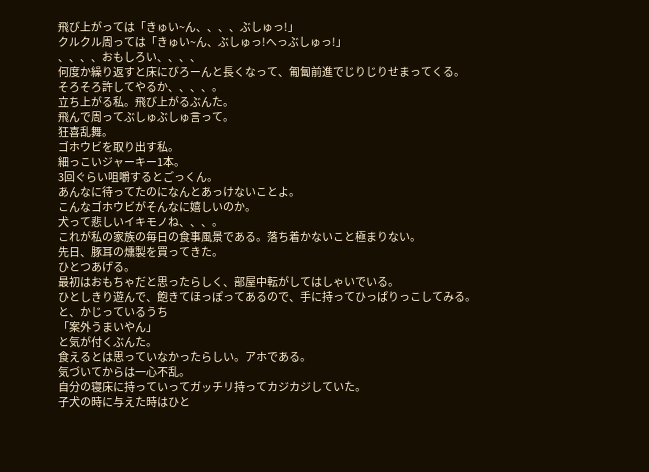飛び上がっては「きゅい~ん、、、、ぶしゅっ!」
クルクル周っては「きゅい~ん、ぶしゅっ!へっぶしゅっ!」
、、、、おもしろい、、、、
何度か繰り返すと床にびろーんと長くなって、匍匐前進でじりじりせまってくる。
そろそろ許してやるか、、、、。
立ち上がる私。飛び上がるぶんた。
飛んで周ってぶしゅぶしゅ言って。
狂喜乱舞。
ゴホウビを取り出す私。
細っこいジャーキー1本。
3回ぐらい咀嚼するとごっくん。
あんなに待ってたのになんとあっけないことよ。
こんなゴホウビがそんなに嬉しいのか。
犬って悲しいイキモノね、、、。
これが私の家族の毎日の食事風景である。落ち着かないこと極まりない。
先日、豚耳の燻製を買ってきた。
ひとつあげる。
最初はおもちゃだと思ったらしく、部屋中転がしてはしゃいでいる。
ひとしきり遊んで、飽きてほっぽってあるので、手に持ってひっぱりっこしてみる。
と、かじっているうち
「案外うまいやん」
と気が付くぶんた。
食えるとは思っていなかったらしい。アホである。
気づいてからは一心不乱。
自分の寝床に持っていってガッチリ持ってカジカジしていた。
子犬の時に与えた時はひと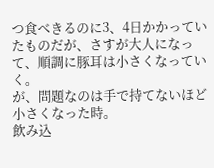つ食べきるのに3、4日かかっていたものだが、さすが大人になって、順調に豚耳は小さくなっていく。
が、問題なのは手で持てないほど小さくなった時。
飲み込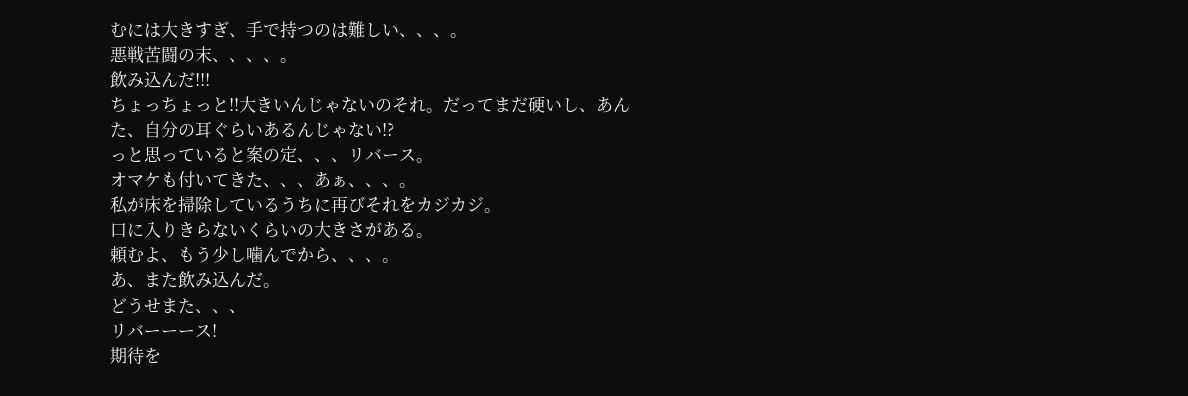むには大きすぎ、手で持つのは難しい、、、。
悪戦苦闘の末、、、、。
飲み込んだ!!!
ちょっちょっと!!大きいんじゃないのそれ。だってまだ硬いし、あんた、自分の耳ぐらいあるんじゃない!?
っと思っていると案の定、、、リバース。
オマケも付いてきた、、、あぁ、、、。
私が床を掃除しているうちに再びそれをカジカジ。
口に入りきらないくらいの大きさがある。
頼むよ、もう少し噛んでから、、、。
あ、また飲み込んだ。
どうせまた、、、
リバーーース!
期待を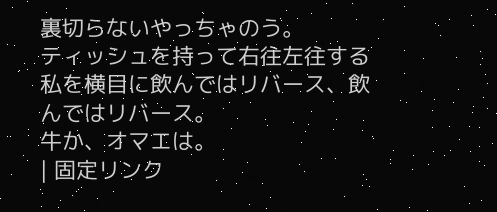裏切らないやっちゃのう。
ティッシュを持って右往左往する私を横目に飲んではリバース、飲んではリバース。
牛か、オマエは。
| 固定リンク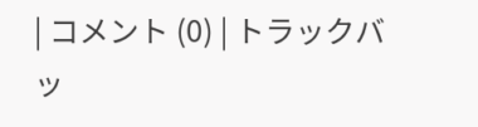| コメント (0) | トラックバッ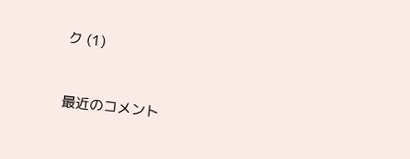ク (1)


最近のコメント